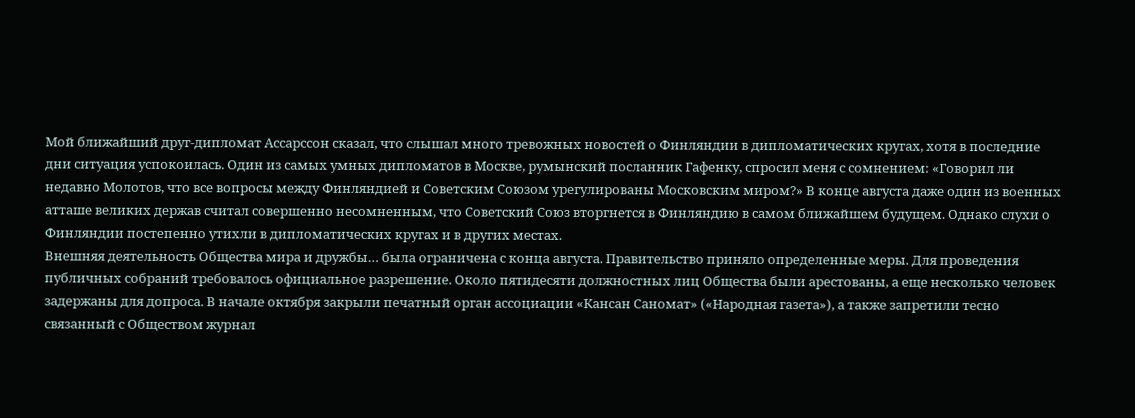Мой ближайший друг-дипломат Ассарссон сказал, что слышал много тревожных новостей о Финляндии в дипломатических кругах, хотя в последние дни ситуация успокоилась. Один из самых умных дипломатов в Москве, румынский посланник Гафенку, спросил меня с сомнением: «Говорил ли недавно Молотов, что все вопросы между Финляндией и Советским Союзом урегулированы Московским миром?» В конце августа даже один из военных атташе великих держав считал совершенно несомненным, что Советский Союз вторгнется в Финляндию в самом ближайшем будущем. Однако слухи о Финляндии постепенно утихли в дипломатических кругах и в других местах.
Внешняя деятельность Общества мира и дружбы… была ограничена с конца августа. Правительство приняло определенные меры. Для проведения публичных собраний требовалось официальное разрешение. Около пятидесяти должностных лиц Общества были арестованы, а еще несколько человек задержаны для допроса. В начале октября закрыли печатный орган ассоциации «Кансан Саномат» («Народная газета»), а также запретили тесно связанный с Обществом журнал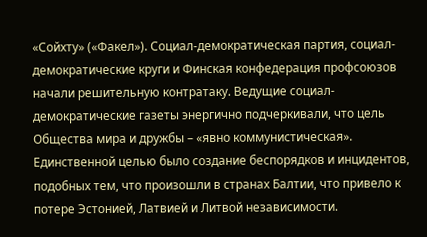«Сойхту» («Факел»). Социал-демократическая партия, социал-демократические круги и Финская конфедерация профсоюзов начали решительную контратаку. Ведущие социал-демократические газеты энергично подчеркивали, что цель Общества мира и дружбы – «явно коммунистическая». Единственной целью было создание беспорядков и инцидентов, подобных тем, что произошли в странах Балтии, что привело к потере Эстонией, Латвией и Литвой независимости.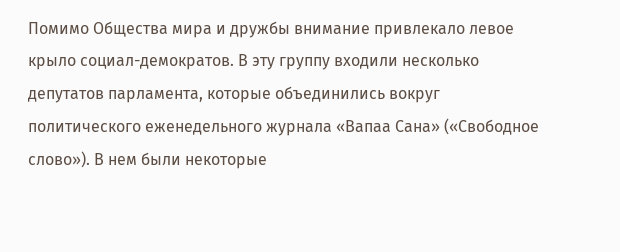Помимо Общества мира и дружбы внимание привлекало левое крыло социал-демократов. В эту группу входили несколько депутатов парламента, которые объединились вокруг политического еженедельного журнала «Вапаа Сана» («Свободное слово»). В нем были некоторые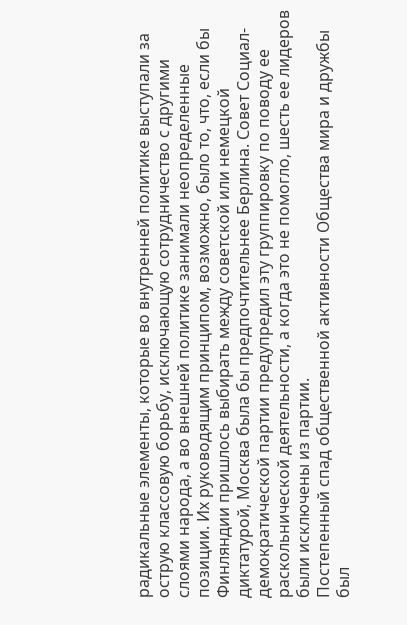радикальные элементы, которые во внутренней политике выступали за острую классовую борьбу, исключающую сотрудничество с другими слоями народа, а во внешней политике занимали неопределенные позиции. Их руководящим принципом, возможно, было то, что, если бы Финляндии пришлось выбирать между советской или немецкой диктатурой, Москва была бы предпочтительнее Берлина. Совет Социал-демократической партии предупредил эту группировку по поводу ее раскольнической деятельности, а когда это не помогло, шесть ее лидеров были исключены из партии.
Постепенный спад общественной активности Общества мира и дружбы был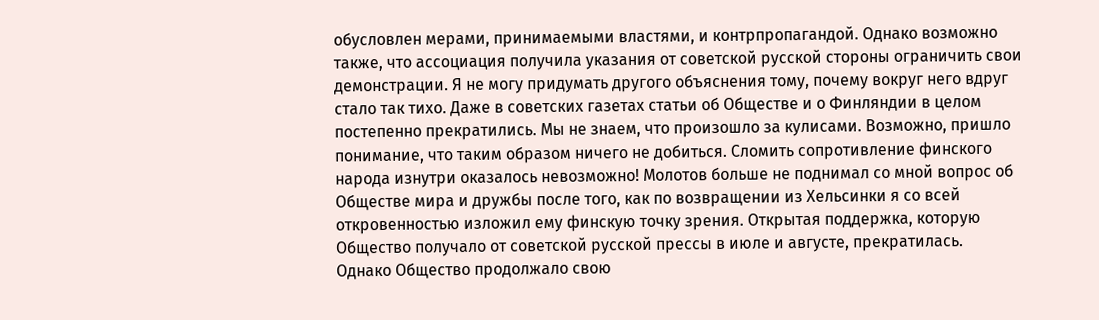обусловлен мерами, принимаемыми властями, и контрпропагандой. Однако возможно также, что ассоциация получила указания от советской русской стороны ограничить свои демонстрации. Я не могу придумать другого объяснения тому, почему вокруг него вдруг стало так тихо. Даже в советских газетах статьи об Обществе и о Финляндии в целом постепенно прекратились. Мы не знаем, что произошло за кулисами. Возможно, пришло понимание, что таким образом ничего не добиться. Сломить сопротивление финского народа изнутри оказалось невозможно! Молотов больше не поднимал со мной вопрос об Обществе мира и дружбы после того, как по возвращении из Хельсинки я со всей откровенностью изложил ему финскую точку зрения. Открытая поддержка, которую Общество получало от советской русской прессы в июле и августе, прекратилась.
Однако Общество продолжало свою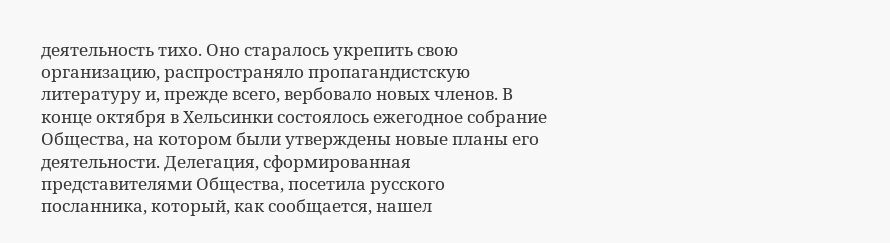деятельность тихо. Оно старалось укрепить свою организацию, распространяло пропагандистскую литературу и, прежде всего, вербовало новых членов. В конце октября в Хельсинки состоялось ежегодное собрание Общества, на котором были утверждены новые планы его деятельности. Делегация, сформированная представителями Общества, посетила русского посланника, который, как сообщается, нашел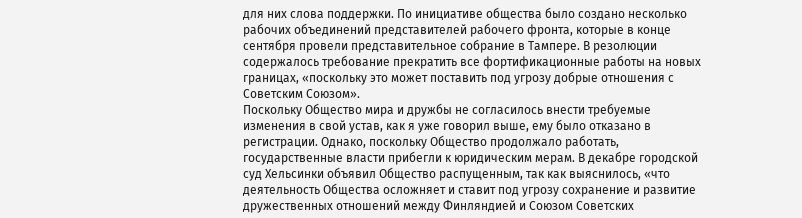для них слова поддержки. По инициативе общества было создано несколько рабочих объединений представителей рабочего фронта, которые в конце сентября провели представительное собрание в Тампере. В резолюции содержалось требование прекратить все фортификационные работы на новых границах, «поскольку это может поставить под угрозу добрые отношения с Советским Союзом».
Поскольку Общество мира и дружбы не согласилось внести требуемые изменения в свой устав, как я уже говорил выше, ему было отказано в регистрации. Однако, поскольку Общество продолжало работать, государственные власти прибегли к юридическим мерам. В декабре городской суд Хельсинки объявил Общество распущенным, так как выяснилось, «что деятельность Общества осложняет и ставит под угрозу сохранение и развитие дружественных отношений между Финляндией и Союзом Советских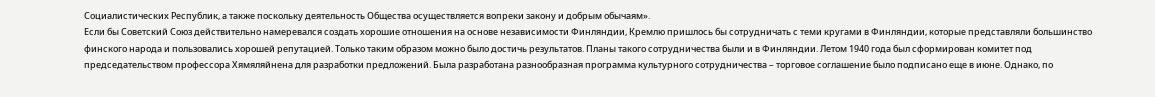Социалистических Республик, а также поскольку деятельность Общества осуществляется вопреки закону и добрым обычаям».
Если бы Советский Союз действительно намеревался создать хорошие отношения на основе независимости Финляндии, Кремлю пришлось бы сотрудничать с теми кругами в Финляндии, которые представляли большинство финского народа и пользовались хорошей репутацией. Только таким образом можно было достичь результатов. Планы такого сотрудничества были и в Финляндии. Летом 1940 года был сформирован комитет под председательством профессора Хямяляйнена для разработки предложений. Была разработана разнообразная программа культурного сотрудничества – торговое соглашение было подписано еще в июне. Однако, по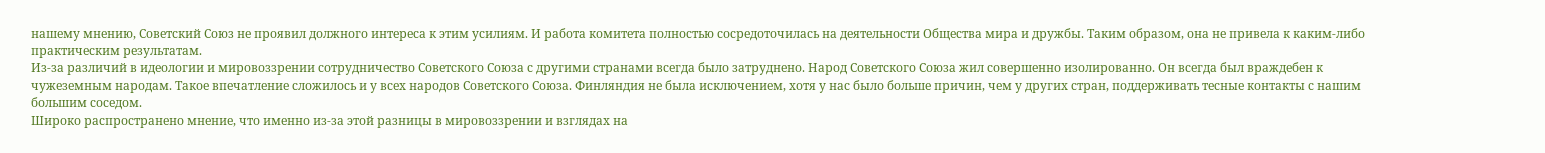нашему мнению, Советский Союз не проявил должного интереса к этим усилиям. И работа комитета полностью сосредоточилась на деятельности Общества мира и дружбы. Таким образом, она не привела к каким-либо практическим результатам.
Из-за различий в идеологии и мировоззрении сотрудничество Советского Союза с другими странами всегда было затруднено. Народ Советского Союза жил совершенно изолированно. Он всегда был враждебен к чужеземным народам. Такое впечатление сложилось и у всех народов Советского Союза. Финляндия не была исключением, хотя у нас было больше причин, чем у других стран, поддерживать тесные контакты с нашим большим соседом.
Широко распространено мнение, что именно из-за этой разницы в мировоззрении и взглядах на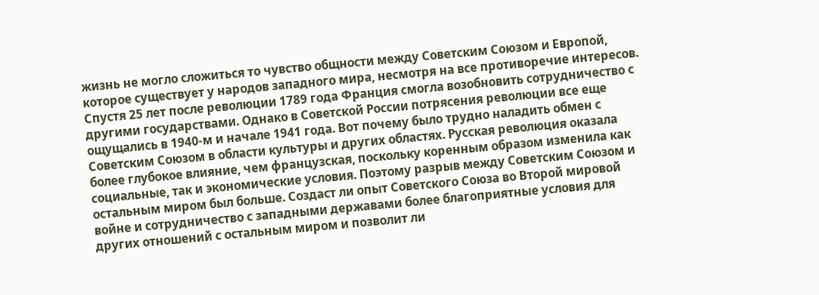жизнь не могло сложиться то чувство общности между Советским Союзом и Европой, которое существует у народов западного мира, несмотря на все противоречие интересов.
Спустя 25 лет после революции 1789 года Франция смогла возобновить сотрудничество с другими государствами. Однако в Советской России потрясения революции все еще ощущались в 1940-м и начале 1941 года. Вот почему было трудно наладить обмен с Советским Союзом в области культуры и других областях. Русская революция оказала более глубокое влияние, чем французская, поскольку коренным образом изменила как социальные, так и экономические условия. Поэтому разрыв между Советским Союзом и остальным миром был больше. Создаст ли опыт Советского Союза во Второй мировой войне и сотрудничество с западными державами более благоприятные условия для других отношений с остальным миром и позволит ли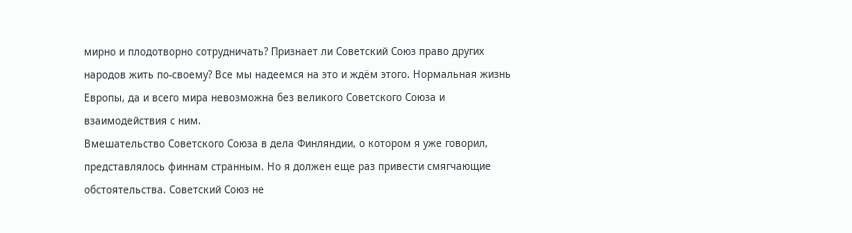мирно и плодотворно сотрудничать? Признает ли Советский Союз право других народов жить по-своему? Все мы надеемся на это и ждём этого. Нормальная жизнь Европы, да и всего мира невозможна без великого Советского Союза и взаимодействия с ним.
Вмешательство Советского Союза в дела Финляндии, о котором я уже говорил, представлялось финнам странным. Но я должен еще раз привести смягчающие обстоятельства. Советский Союз не